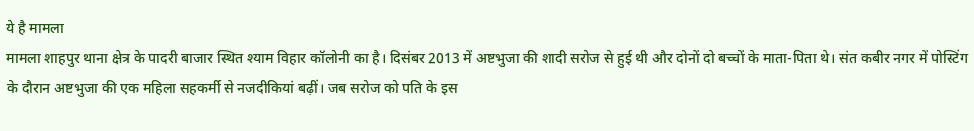ये है मामला
मामला शाहपुर थाना क्षेत्र के पादरी बाजार स्थित श्याम विहार कॉलोनी का है। दिसंबर 2013 में अष्टभुजा की शादी सरोज से हुई थी और दोनों दो बच्चों के माता-पिता थे। संत कबीर नगर में पोस्टिंग के दौरान अष्टभुजा की एक महिला सहकर्मी से नजदीकियां बढ़ीं। जब सरोज को पति के इस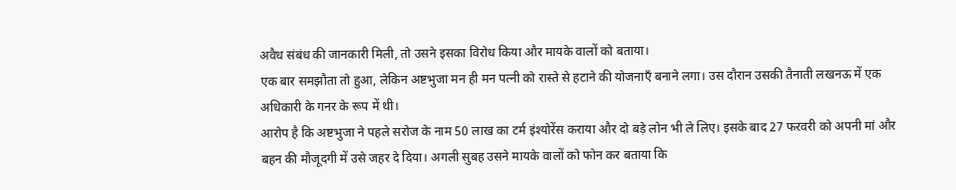अवैध संबंध की जानकारी मिली, तो उसने इसका विरोध किया और मायके वालों को बताया।
एक बार समझौता तो हुआ, लेकिन अष्टभुजा मन ही मन पत्नी को रास्ते से हटाने की योजनाएँ बनाने लगा। उस दौरान उसकी तैनाती लखनऊ में एक अधिकारी के गनर के रूप में थी।
आरोप है कि अष्टभुजा ने पहले सरोज के नाम 50 लाख का टर्म इंश्योरेंस कराया और दो बड़े लोन भी ले लिए। इसके बाद 27 फरवरी को अपनी मां और बहन की मौजूदगी में उसे जहर दे दिया। अगली सुबह उसने मायके वालों को फोन कर बताया कि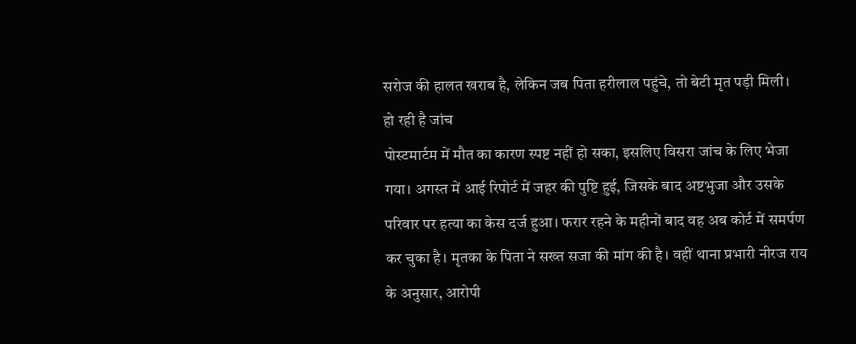सरोज की हालत खराब है, लेकिन जब पिता हरीलाल पहुंचे, तो बेटी मृत पड़ी मिली।
हो रही है जांच
पोस्टमार्टम में मौत का कारण स्पष्ट नहीं हो सका, इसलिए विसरा जांच के लिए भेजा गया। अगस्त में आई रिपोर्ट में जहर की पुष्टि हुई, जिसके बाद अष्टभुजा और उसके परिवार पर हत्या का केस दर्ज हुआ। फरार रहने के महीनों बाद वह अब कोर्ट में समर्पण कर चुका है। मृतका के पिता ने सख्त सजा की मांग की है। वहीं थाना प्रभारी नीरज राय के अनुसार, आरोपी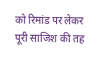को रिमांड पर लेकर पूरी साजिश की तह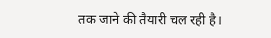तक जाने की तैयारी चल रही है।